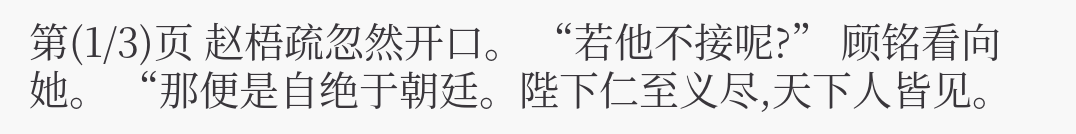第(1/3)页 赵梧疏忽然开口。 “若他不接呢?” 顾铭看向她。 “那便是自绝于朝廷。陛下仁至义尽,天下人皆见。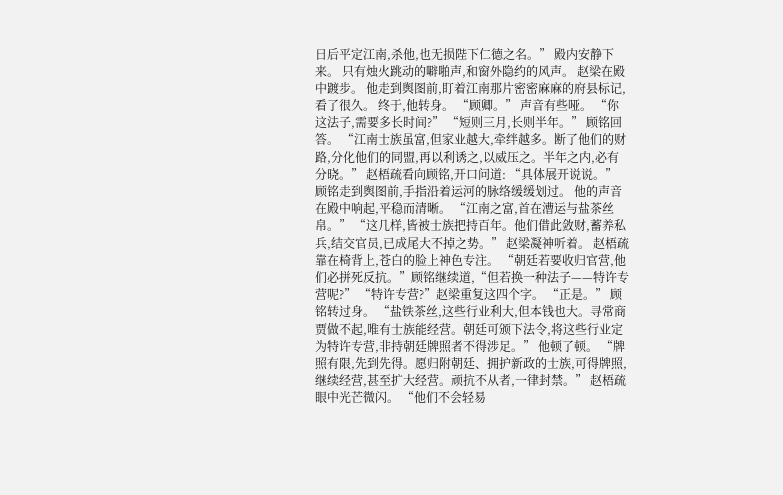日后平定江南,杀他,也无损陛下仁德之名。” 殿内安静下来。 只有烛火跳动的噼啪声,和窗外隐约的风声。 赵梁在殿中踱步。 他走到舆图前,盯着江南那片密密麻麻的府县标记,看了很久。 终于,他转身。 “顾卿。” 声音有些哑。 “你这法子,需要多长时间?” “短则三月,长则半年。” 顾铭回答。 “江南士族虽富,但家业越大,牵绊越多。断了他们的财路,分化他们的同盟,再以利诱之,以威压之。半年之内,必有分晓。” 赵梧疏看向顾铭,开口问道: “具体展开说说。” 顾铭走到舆图前,手指沿着运河的脉络缓缓划过。 他的声音在殿中响起,平稳而清晰。 “江南之富,首在漕运与盐茶丝帛。” “这几样,皆被士族把持百年。他们借此敛财,蓄养私兵,结交官员,已成尾大不掉之势。” 赵梁凝神听着。 赵梧疏靠在椅背上,苍白的脸上神色专注。 “朝廷若要收归官营,他们必拼死反抗。”顾铭继续道,“但若换一种法子——特许专营呢?” “特许专营?”赵梁重复这四个字。 “正是。” 顾铭转过身。 “盐铁茶丝,这些行业利大,但本钱也大。寻常商贾做不起,唯有士族能经营。朝廷可颁下法令,将这些行业定为特许专营,非持朝廷牌照者不得涉足。” 他顿了顿。 “牌照有限,先到先得。愿归附朝廷、拥护新政的士族,可得牌照,继续经营,甚至扩大经营。顽抗不从者,一律封禁。” 赵梧疏眼中光芒微闪。 “他们不会轻易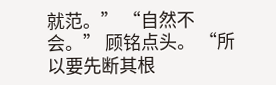就范。” “自然不会。” 顾铭点头。 “所以要先断其根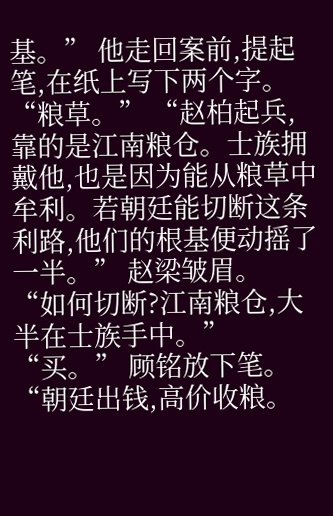基。” 他走回案前,提起笔,在纸上写下两个字。 “粮草。” “赵柏起兵,靠的是江南粮仓。士族拥戴他,也是因为能从粮草中牟利。若朝廷能切断这条利路,他们的根基便动摇了一半。” 赵梁皱眉。 “如何切断?江南粮仓,大半在士族手中。” “买。” 顾铭放下笔。 “朝廷出钱,高价收粮。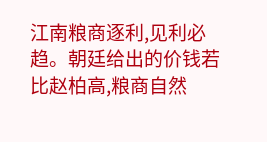江南粮商逐利,见利必趋。朝廷给出的价钱若比赵柏高,粮商自然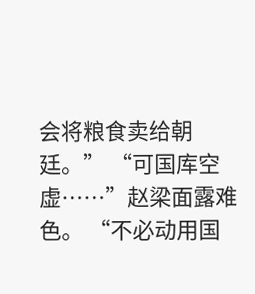会将粮食卖给朝廷。” “可国库空虚……”赵梁面露难色。 “不必动用国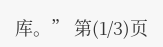库。” 第(1/3)页